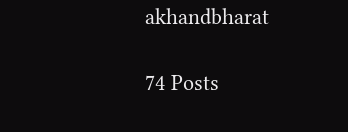akhandbharat

74 Posts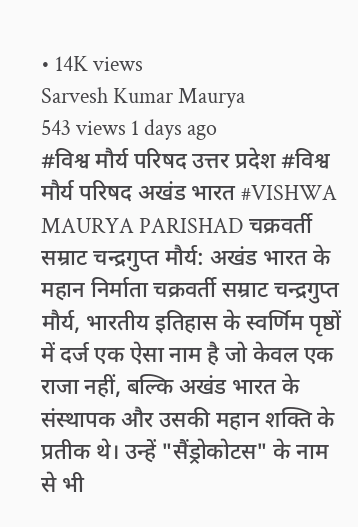• 14K views
Sarvesh Kumar Maurya
543 views 1 days ago
#विश्व मौर्य परिषद उत्तर प्रदेश #विश्व मौर्य परिषद अखंड भारत #VISHWA MAURYA PARISHAD चक्रवर्ती सम्राट चन्द्रगुप्त मौर्य: अखंड भारत के महान निर्माता चक्रवर्ती सम्राट चन्द्रगुप्त मौर्य, भारतीय इतिहास के स्वर्णिम पृष्ठों में दर्ज एक ऐसा नाम है जो केवल एक राजा नहीं, बल्कि अखंड भारत के संस्थापक और उसकी महान शक्ति के प्रतीक थे। उन्हें "सैंड्रोकोटस" के नाम से भी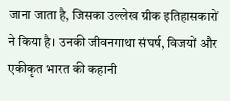जाना जाता है, जिसका उल्लेख ग्रीक इतिहासकारों ने किया है। उनकी जीवनगाथा संघर्ष, विजयों और एकीकृत भारत की कहानी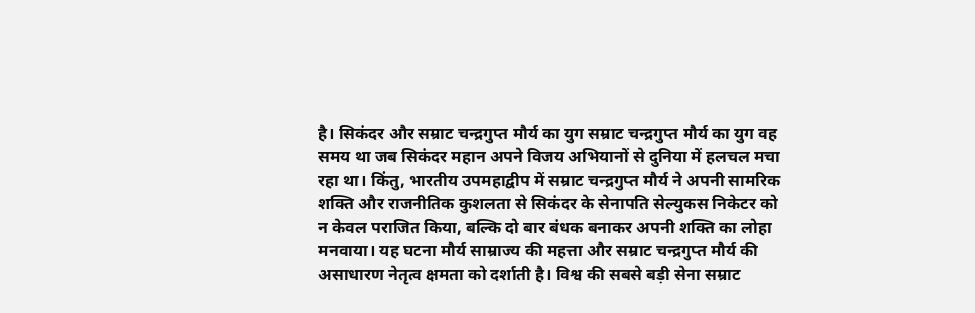है। सिकंदर और सम्राट चन्द्रगुप्त मौर्य का युग सम्राट चन्द्रगुप्त मौर्य का युग वह समय था जब सिकंदर महान अपने विजय अभियानों से दुनिया में हलचल मचा रहा था। किंतु, भारतीय उपमहाद्वीप में सम्राट चन्द्रगुप्त मौर्य ने अपनी सामरिक शक्ति और राजनीतिक कुशलता से सिकंदर के सेनापति सेल्युकस निकेटर को न केवल पराजित किया, बल्कि दो बार बंधक बनाकर अपनी शक्ति का लोहा मनवाया। यह घटना मौर्य साम्राज्य की महत्ता और सम्राट चन्द्रगुप्त मौर्य की असाधारण नेतृत्व क्षमता को दर्शाती है। विश्व की सबसे बड़ी सेना सम्राट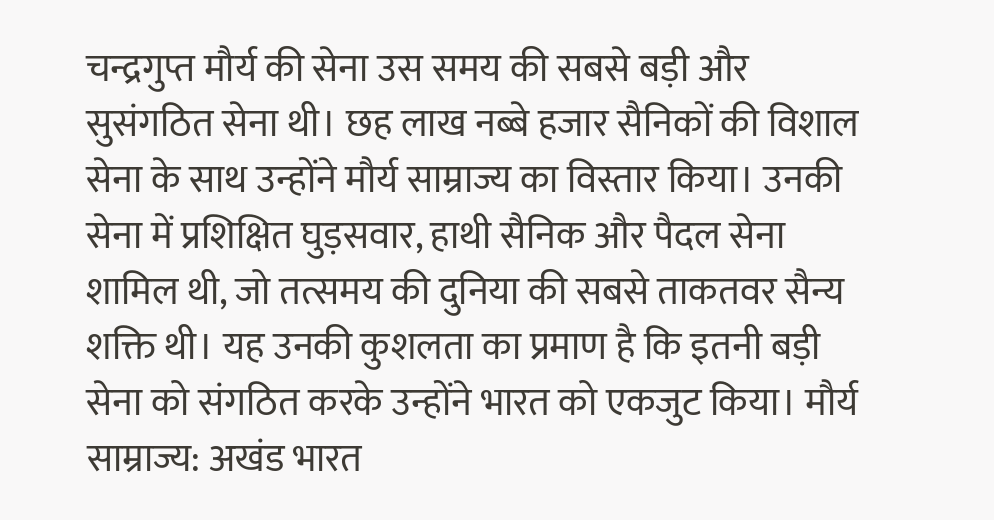चन्द्रगुप्त मौर्य की सेना उस समय की सबसे बड़ी और सुसंगठित सेना थी। छह लाख नब्बे हजार सैनिकों की विशाल सेना के साथ उन्होंने मौर्य साम्राज्य का विस्तार किया। उनकी सेना में प्रशिक्षित घुड़सवार, हाथी सैनिक और पैदल सेना शामिल थी, जो तत्समय की दुनिया की सबसे ताकतवर सैन्य शक्ति थी। यह उनकी कुशलता का प्रमाण है कि इतनी बड़ी सेना को संगठित करके उन्होंने भारत को एकजुट किया। मौर्य साम्राज्य: अखंड भारत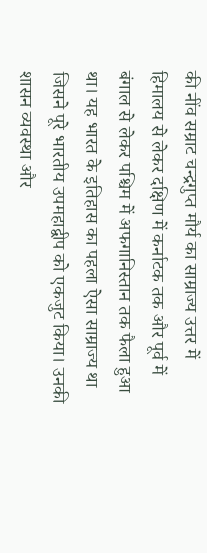की नींव सम्राट चन्द्रगुप्त मौर्य का साम्राज्य उत्तर में हिमालय से लेकर दक्षिण में कर्नाटक तक और पूर्व में बंगाल से लेकर पश्चिम में अफगानिस्तान तक फैला हुआ था। यह भारत के इतिहास का पहला ऐसा साम्राज्य था जिसने पूरे भारतीय उपमहाद्वीप को एकजुट किया। उनकी शासन व्यवस्था और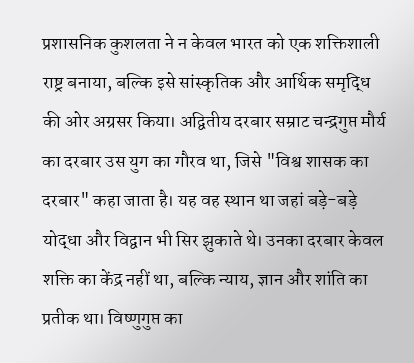प्रशासनिक कुशलता ने न केवल भारत को एक शक्तिशाली राष्ट्र बनाया, बल्कि इसे सांस्कृतिक और आर्थिक समृद्धि की ओर अग्रसर किया। अद्वितीय दरबार सम्राट चन्द्रगुप्त मौर्य का दरबार उस युग का गौरव था, जिसे "विश्व शासक का दरबार" कहा जाता है। यह वह स्थान था जहां बड़े-बड़े योद्धा और विद्वान भी सिर झुकाते थे। उनका दरबार केवल शक्ति का केंद्र नहीं था, बल्कि न्याय, ज्ञान और शांति का प्रतीक था। विष्णुगुप्त का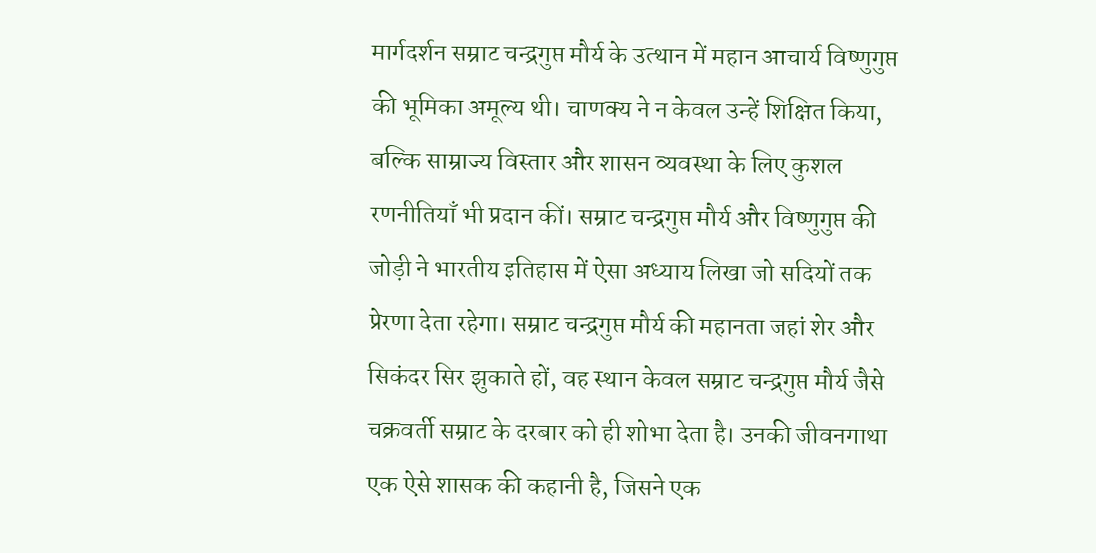मार्गदर्शन सम्राट चन्द्रगुप्त मौर्य के उत्थान में महान आचार्य विष्णुगुप्त की भूमिका अमूल्य थी। चाणक्य ने न केवल उन्हें शिक्षित किया, बल्कि साम्राज्य विस्तार और शासन व्यवस्था के लिए कुशल रणनीतियाँ भी प्रदान कीं। सम्राट चन्द्रगुप्त मौर्य और विष्णुगुप्त की जोड़ी ने भारतीय इतिहास में ऐसा अध्याय लिखा जो सदियों तक प्रेरणा देता रहेगा। सम्राट चन्द्रगुप्त मौर्य की महानता जहां शेर और सिकंदर सिर झुकाते हों, वह स्थान केवल सम्राट चन्द्रगुप्त मौर्य जैसे चक्रवर्ती सम्राट के दरबार को ही शोभा देता है। उनकी जीवनगाथा एक ऐसे शासक की कहानी है, जिसने एक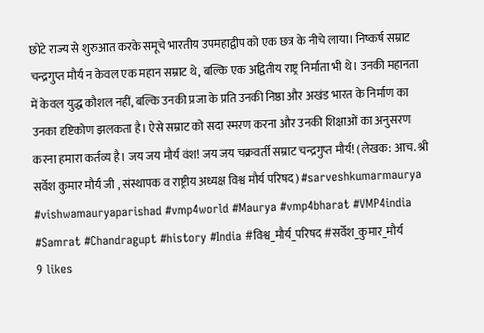छोटे राज्य से शुरुआत करके समूचे भारतीय उपमहाद्वीप को एक छत्र के नीचे लाया। निष्कर्ष सम्राट चन्द्रगुप्त मौर्य न केवल एक महान सम्राट थे, बल्कि एक अद्वितीय राष्ट्र निर्माता भी थे। उनकी महानता में केवल युद्ध कौशल नहीं, बल्कि उनकी प्रजा के प्रति उनकी निष्ठा और अखंड भारत के निर्माण का उनका दृष्टिकोण झलकता है। ऐसे सम्राट को सदा स्मरण करना और उनकी शिक्षाओं का अनुसरण करना हमारा कर्तव्य है। जय जय मौर्य वंश! जय जय चक्रवर्ती सम्राट चन्द्रगुप्त मौर्य! (लेखक: आच. श्री सर्वेश कुमार मौर्य जी , संस्थापक व राष्ट्रीय अध्यक्ष विश्व मौर्य परिषद) #sarveshkumarmaurya #vishwamauryaparishad #vmp4world #Maurya #vmp4bharat #VMP4india #Samrat #Chandragupt #history #India #विश्व_मौर्य_परिषद #सर्वेश_कुमार_मौर्य
9 likes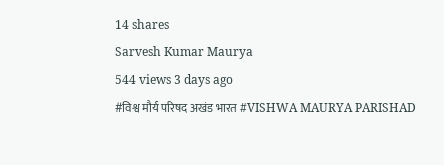14 shares
Sarvesh Kumar Maurya
544 views 3 days ago
#विश्व मौर्य परिषद अखंड भारत #VISHWA MAURYA PARISHAD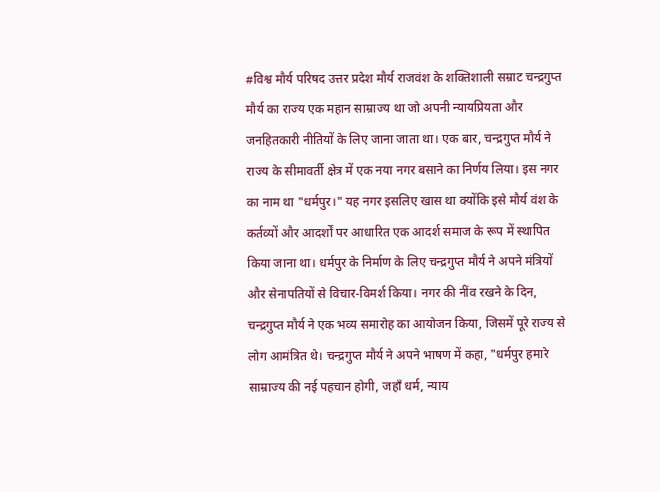#विश्व मौर्य परिषद उत्तर प्रदेश मौर्य राजवंश के शक्तिशाली सम्राट चन्द्रगुप्त मौर्य का राज्य एक महान साम्राज्य था जो अपनी न्यायप्रियता और जनहितकारी नीतियों के लिए जाना जाता था। एक बार, चन्द्रगुप्त मौर्य ने राज्य के सीमावर्ती क्षेत्र में एक नया नगर बसाने का निर्णय लिया। इस नगर का नाम था "धर्मपुर।" यह नगर इसलिए खास था क्योंकि इसे मौर्य वंश के कर्तव्यों और आदर्शों पर आधारित एक आदर्श समाज के रूप में स्थापित किया जाना था। धर्मपुर के निर्माण के लिए चन्द्रगुप्त मौर्य ने अपने मंत्रियों और सेनापतियों से विचार-विमर्श किया। नगर की नींव रखने के दिन, चन्द्रगुप्त मौर्य ने एक भव्य समारोह का आयोजन किया, जिसमें पूरे राज्य से लोग आमंत्रित थे। चन्द्रगुप्त मौर्य ने अपने भाषण में कहा, "धर्मपुर हमारे साम्राज्य की नई पहचान होगी, जहाँ धर्म, न्याय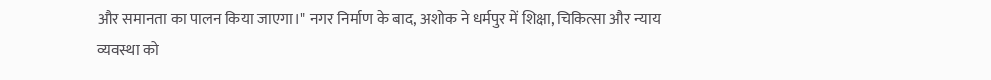और समानता का पालन किया जाएगा।" नगर निर्माण के बाद, अशोक ने धर्मपुर में शिक्षा, चिकित्सा और न्याय व्यवस्था को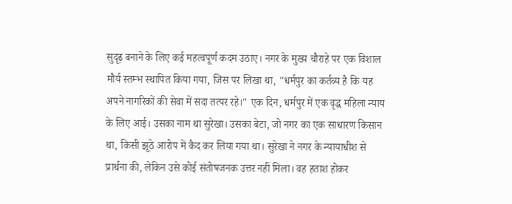सुदृढ़ बनाने के लिए कई महत्वपूर्ण कदम उठाए। नगर के मुख्य चौराहे पर एक विशाल मौर्य स्तम्भ स्थापित किया गया, जिस पर लिखा था, "धर्मपुर का कर्तव्य है कि यह अपने नागरिकों की सेवा में सदा तत्पर रहे।" एक दिन, धर्मपुर में एक वृद्ध महिला न्याय के लिए आई। उसका नाम था सुरेखा। उसका बेटा, जो नगर का एक साधारण किसान था, किसी झूठे आरोप में कैद कर लिया गया था। सुरेखा ने नगर के न्यायाधीश से प्रार्थना की, लेकिन उसे कोई संतोषजनक उत्तर नहीं मिला। वह हताश होकर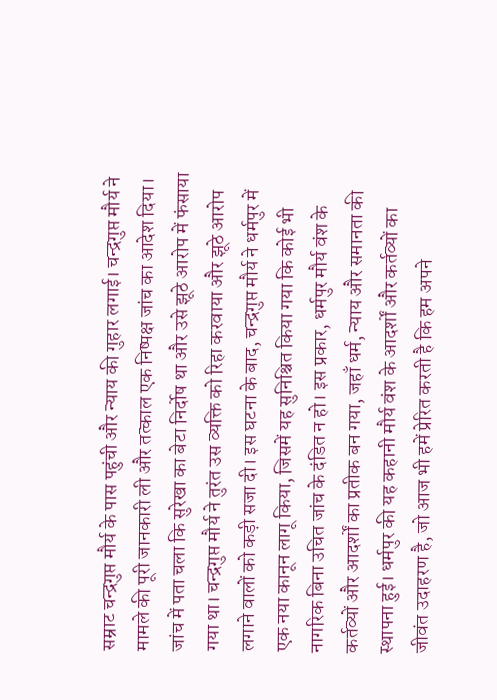सम्राट चन्द्रगुप्त मौर्य के पास पहुंची और न्याय की गुहार लगाई। चन्द्रगुप्त मौर्य ने मामले की पूरी जानकारी ली और तत्काल एक निष्पक्ष जांच का आदेश दिया। जांच में पता चला कि सुरेखा का बेटा निर्दोष था और उसे झूठे आरोप में फंसाया गया था। चन्द्रगुप्त मौर्य ने तुरंत उस व्यक्ति को रिहा करवाया और झूठे आरोप लगाने वालों को कड़ी सजा दी। इस घटना के बाद, चन्द्रगुप्त मौर्य ने धर्मपुर में एक नया कानून लागू किया, जिसमें यह सुनिश्चित किया गया कि कोई भी नागरिक बिना उचित जांच के दंडित न हो। इस प्रकार, धर्मपुर मौर्य वंश के कर्तव्यों और आदर्शों का प्रतीक बन गया, जहाँ धर्म, न्याय और समानता की स्थापना हुई। धर्मपुर की यह कहानी मौर्य वंश के आदर्शों और कर्तव्यों का जीवंत उदाहरण है, जो आज भी हमें प्रेरित करती है कि हम अपने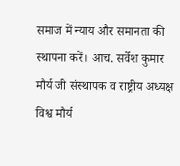समाज में न्याय और समानता की स्थापना करें। आच. सर्वेश कुमार मौर्य जी संस्थापक व राष्ट्रीय अध्यक्ष विश्व मौर्य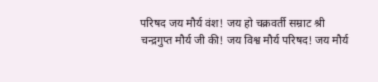परिषद जय मौर्य वंश! जय हो चक्रवर्ती सम्राट श्री चन्द्रगुप्त मौर्य जी की! जय विश्व मौर्य परिषद! जय मौर्य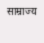साम्राज्य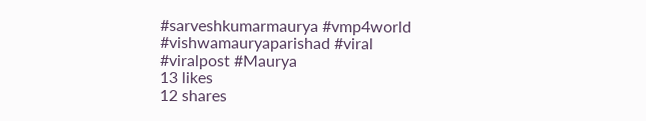#sarveshkumarmaurya #vmp4world #vishwamauryaparishad #viral #viralpost #Maurya
13 likes
12 shares